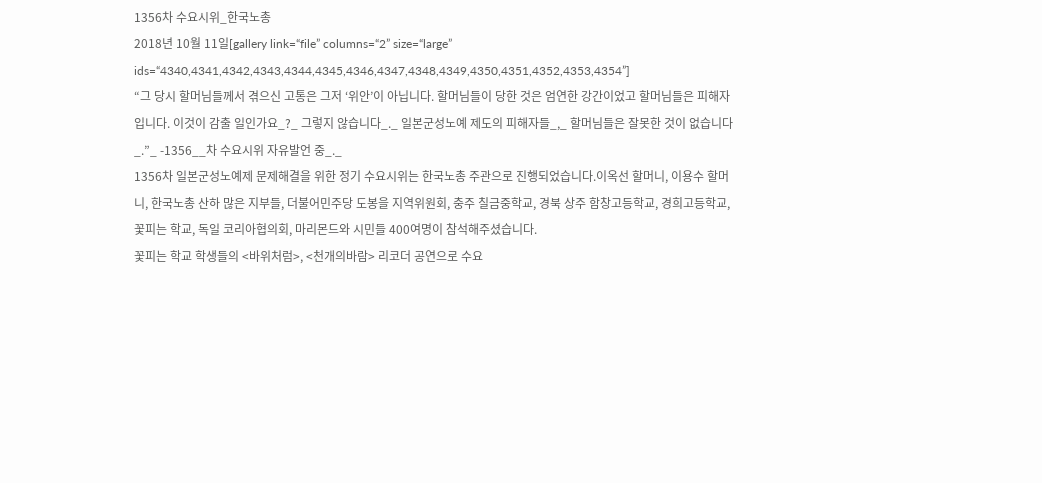1356차 수요시위_한국노총
2018년 10월 11일[gallery link=“file” columns=“2” size=“large” ids=“4340,4341,4342,4343,4344,4345,4346,4347,4348,4349,4350,4351,4352,4353,4354”]
“그 당시 할머님들께서 겪으신 고통은 그저 ‘위안’이 아닙니다. 할머님들이 당한 것은 엄연한 강간이었고 할머님들은 피해자입니다. 이것이 감출 일인가요_?_ 그렇지 않습니다_._ 일본군성노예 제도의 피해자들_,_ 할머님들은 잘못한 것이 없습니다_.”_ -1356__차 수요시위 자유발언 중_._
1356차 일본군성노예제 문제해결을 위한 정기 수요시위는 한국노총 주관으로 진행되었습니다.이옥선 할머니, 이용수 할머니, 한국노총 산하 많은 지부들, 더불어민주당 도봉을 지역위원회, 충주 칠금중학교, 경북 상주 함창고등학교, 경희고등학교, 꽃피는 학교, 독일 코리아협의회, 마리몬드와 시민들 400여명이 참석해주셨습니다.
꽃피는 학교 학생들의 <바위처럼>, <천개의바람> 리코더 공연으로 수요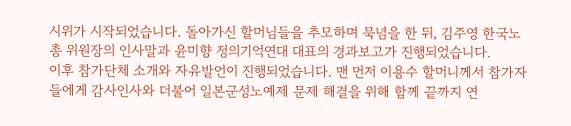시위가 시작되었습니다. 돌아가신 할머님들을 추모하며 묵념을 한 뒤, 김주영 한국노총 위원장의 인사말과 윤미향 정의기억연대 대표의 경과보고가 진행되었습니다.
이후 참가단체 소개와 자유발언이 진행되었습니다. 맨 먼저 이용수 할머니께서 참가자들에게 감사인사와 더불어 일본군성노예제 문제 해결을 위해 함께 끝까지 연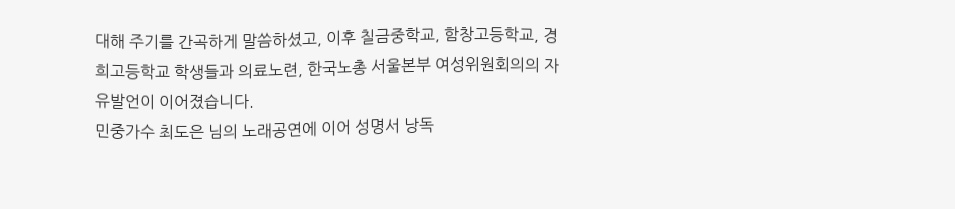대해 주기를 간곡하게 말씀하셨고, 이후 칠금중학교, 함창고등학교, 경희고등학교 학생들과 의료노련, 한국노총 서울본부 여성위원회의의 자유발언이 이어졌습니다.
민중가수 최도은 님의 노래공연에 이어 성명서 낭독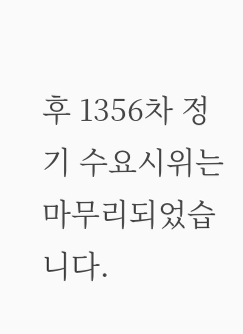후 1356차 정기 수요시위는 마무리되었습니다.